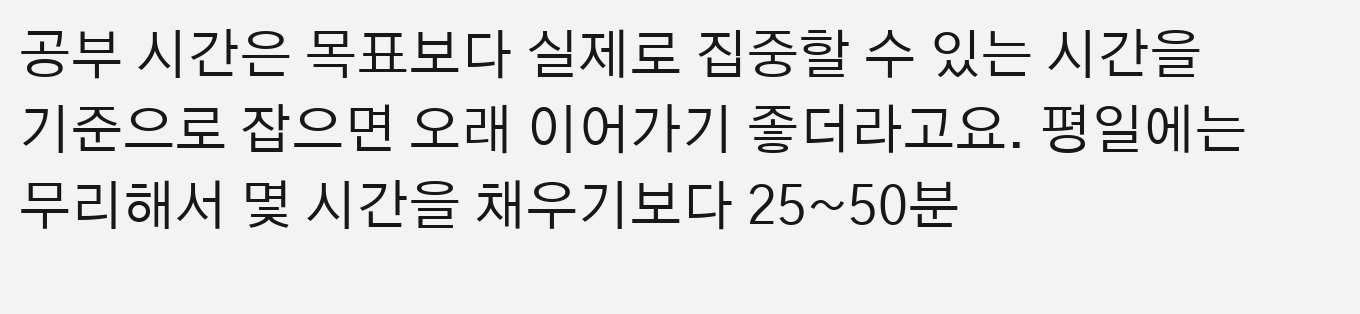공부 시간은 목표보다 실제로 집중할 수 있는 시간을 기준으로 잡으면 오래 이어가기 좋더라고요. 평일에는 무리해서 몇 시간을 채우기보다 25~50분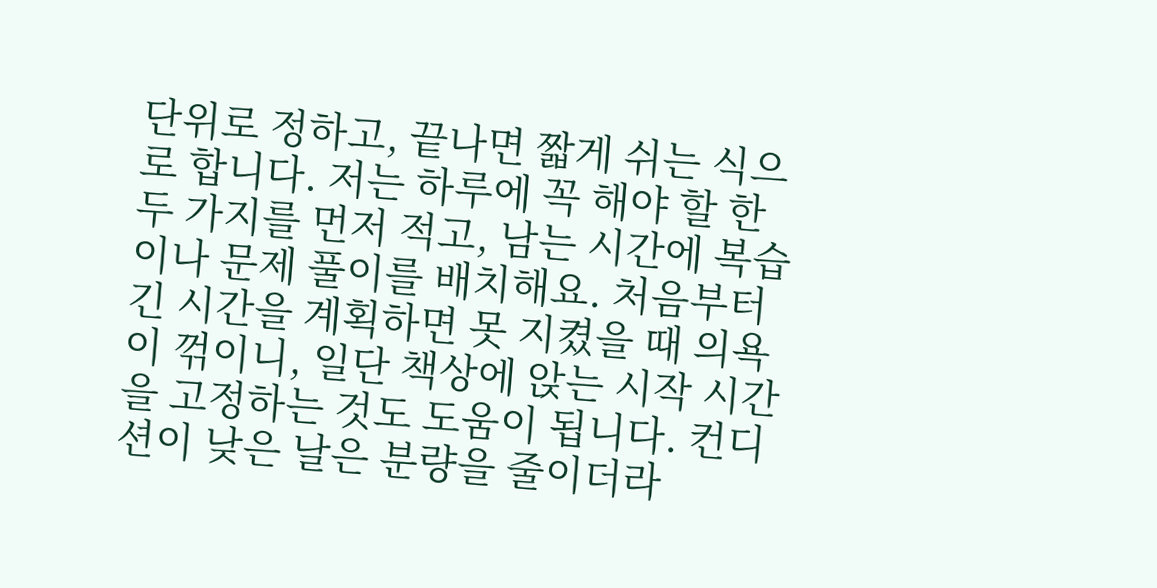단위로 정하고, 끝나면 짧게 쉬는 식으로 합니다. 저는 하루에 꼭 해야 할 한두 가지를 먼저 적고, 남는 시간에 복습이나 문제 풀이를 배치해요. 처음부터 긴 시간을 계획하면 못 지켰을 때 의욕이 꺾이니, 일단 책상에 앉는 시작 시간을 고정하는 것도 도움이 됩니다. 컨디션이 낮은 날은 분량을 줄이더라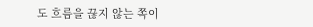도 흐름을 끊지 않는 쪽이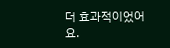더 효과적이었어요.